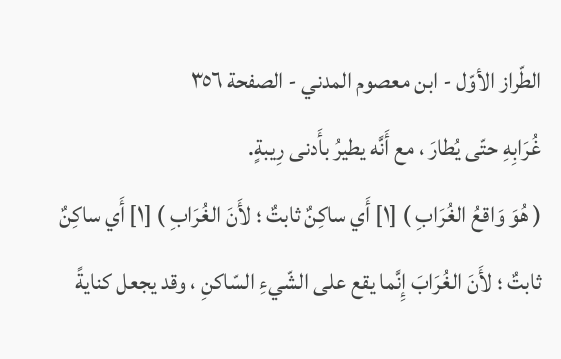الطّراز الأوّل - ابن معصوم المدني - الصفحة ٣٥٦
غُرَابِهِ حتّى يُطارَ ، مع أَنَّه يطيرُ بأَدنى رِيبةٍ.
( هُوَ وَاقعُ الغُرَابِ ) [١] أَي ساكِنٌ ثابتٌ ؛ لأَنَ الغُرَابِ ) [١] أَي ساكِنٌ ثابتٌ ؛ لأَنَ الغُرَابَ إِنَّما يقع على الشّيءِ السّاكنِ ، وقد يجعل كنايةً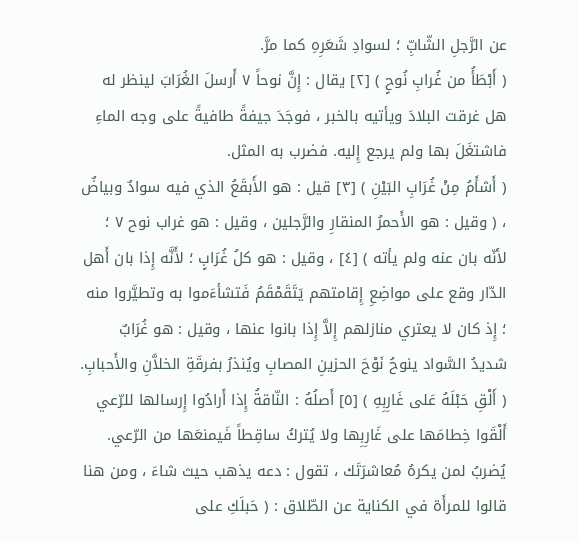عن الرَّجلِ الشّابِّ ؛ لسوادِ شَعَرِهِ كما مرَّ.
( أَبْطَأُ من غُرابِ نُوحٍ ) [٢] يقال : إِنَّ نوحاً ٧ أَرسلَ الغُرَابَ لينظر له هل غرقت البلادَ ويأتيه بالخبر ، فوجَدَ جيفةً طافيةً على وجه الماءِ فاشتغَلَ بها ولم يرجع إِليه. فضرب به المثل.
( أَشأَمُ مِنْ غُرَابِ البَيْنِ ) [٣] قيل : هو الأَبقَعُ الذي فيه سوادٌ وبياضٌ ، ( وقيل : هو الأَحمرُ المنقارِ والرَّجلين ، وقيل : هو غراب نوح ٧ ؛ لأنّه بان عنه ولم يأته ) [٤] ، وقيل : هو كلُ غُرَابٍ ؛ لأَنَّه إِذا بان أَهل الدّار وقع على مواضِعِ إِقامتهم يَتَقَمْقَمُ فَتشأءَموا به وتطيَّروا منه ؛ إِذ كان لا يعتري منازلهم إِلاَّ إِذا بانوا عنها ، وقيل : هو غُرَابٌ شديدُ السَّواد ينوحُ نَوْحَ الحزينِ المصابِ ويُنذرُ بفرقَةِ الخلاَّنِ والأَحبابِ.
( أَلْقِ حَبْلَهُ عَلى غَارِبِهِ ) [٥] أَصلُهُ : النّاقةُ إِذا أَرادُوا إِرسالها للرّعي أَلْقَوا خِطامَها على غَارِبِها ولا يُتركُ ساقِطاً فَيمنعَها من الرّعي. يُضربُ لمن يكرهُ مُعاشرَتَك ، تقول : دعه يذهب حيث شاءَ ، ومن هنا قالوا للمرأَة في الكناية عن الطّلاق : ( حَبلَكِ على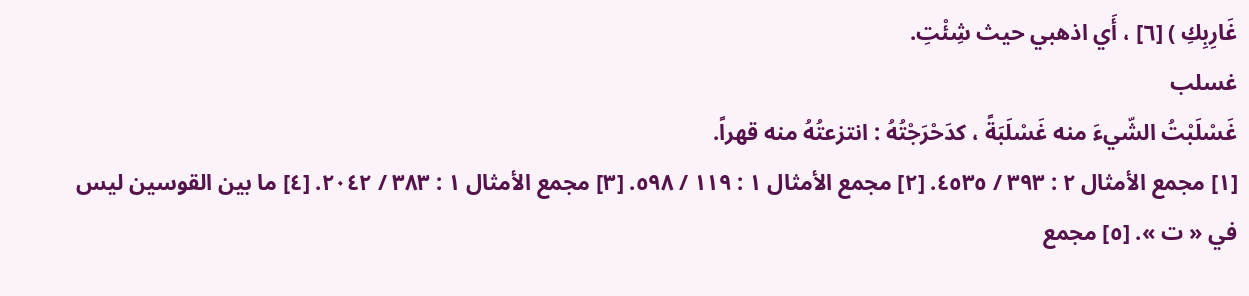غَارِبِكِ ) [٦] ، أَي اذهبي حيث شِئْتِ.
غسلب
غَسْلَبْتُ الشّيءَ منه غَسْلَبَةً ، كدَحْرَجْتُهُ : انتزعتُهُ منه قهراً.
[١] مجمع الأمثال ٢ : ٣٩٣ / ٤٥٣٥. [٢] مجمع الأمثال ١ : ١١٩ / ٥٩٨. [٣] مجمع الأمثال ١ : ٣٨٣ / ٢٠٤٢. [٤] ما بين القوسين ليس في « ت ». [٥] مجمع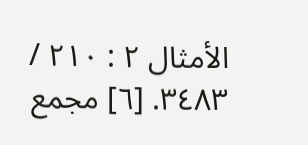الأمثال ٢ : ٢١٠ / ٣٤٨٣. [٦] مجمع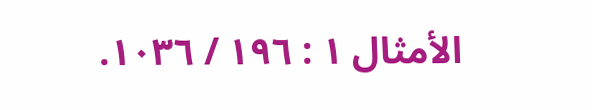الأمثال ١ : ١٩٦ / ١٠٣٦.